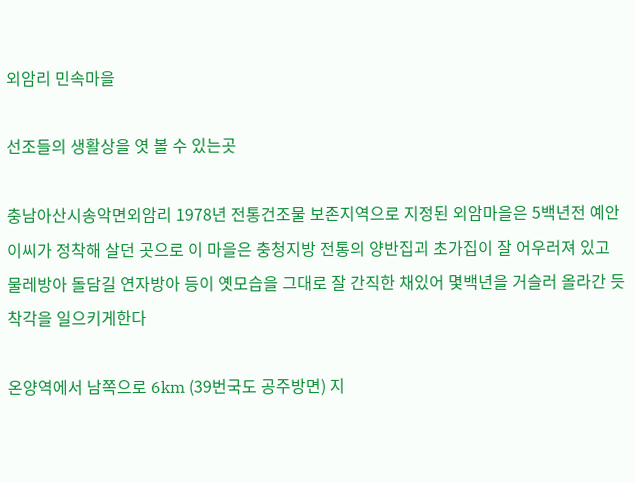외암리 민속마을

선조들의 생활상을 엿 볼 수 있는곳

충남아산시송악면외암리 1978년 전통건조물 보존지역으로 지정된 외암마을은 5백년전 예안 이씨가 정착해 살던 곳으로 이 마을은 충청지방 전통의 양반집괴 초가집이 잘 어우러져 있고 물레방아 돌담길 연자방아 등이 옛모습을 그대로 잘 간직한 채있어 몇백년을 거슬러 올라간 듯 착각을 일으키게한다

온양역에서 남쪽으로 6km (39번국도 공주방면) 지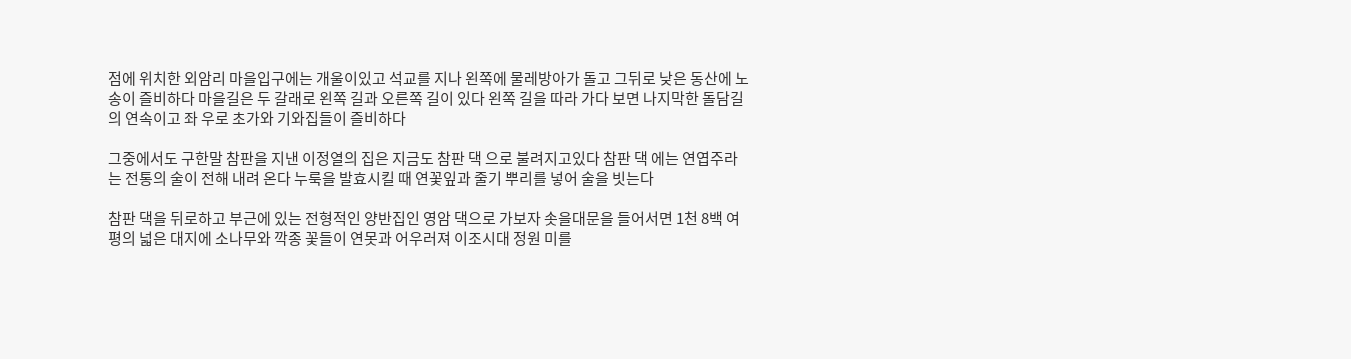점에 위치한 외암리 마을입구에는 개울이있고 석교를 지나 왼쪽에 물레방아가 돌고 그뒤로 낮은 동산에 노송이 즐비하다 마을길은 두 갈래로 왼쪽 길과 오른쪽 길이 있다 왼쪽 길을 따라 가다 보면 나지막한 돌담길의 연속이고 좌 우로 초가와 기와집들이 즐비하다

그중에서도 구한말 참판을 지낸 이정열의 집은 지금도 참판 댁 으로 불려지고있다 참판 댁 에는 연엽주라는 전통의 술이 전해 내려 온다 누룩을 발효시킬 때 연꽃잎과 줄기 뿌리를 넣어 술을 빗는다

참판 댁을 뒤로하고 부근에 있는 전형적인 양반집인 영암 댁으로 가보자 솟을대문을 들어서면 1천 8백 여평의 넓은 대지에 소나무와 깍종 꽃들이 연못과 어우러져 이조시대 정원 미를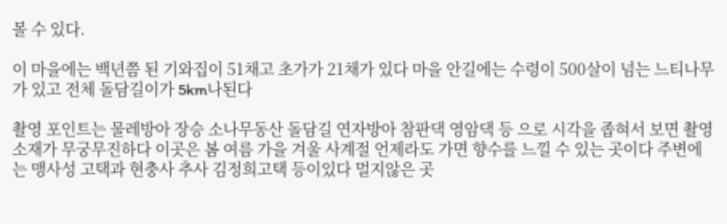볼 수 있다.

이 마을에는 백년쯤 된 기와집이 51채고 초가가 21채가 있다 마을 안길에는 수령이 500살이 넘는 느티나무가 있고 전체 돌담길이가 5km나된다

촬영 포인트는 물레방아 장승 소나무동산 돌담길 연자방아 참판댁 영암댁 등 으로 시각을 좁혀서 보면 촬영소재가 무궁무진하다 이곳은 봄 여름 가을 겨울 사계절 언제라도 가면 향수를 느낄 수 있는 곳이다 주변에는 맹사성 고택과 현충사 추사 김정희고택 등이있다 멀지않은 곳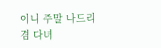이니 주말 나드리 겸 다녀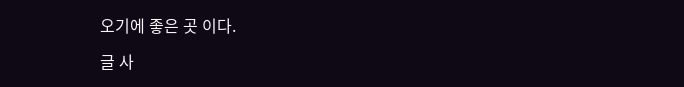오기에 좋은 곳 이다.

글 사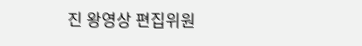진 왕영상 편집위원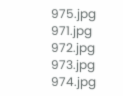975.jpg 971.jpg 972.jpg 973.jpg 974.jpg